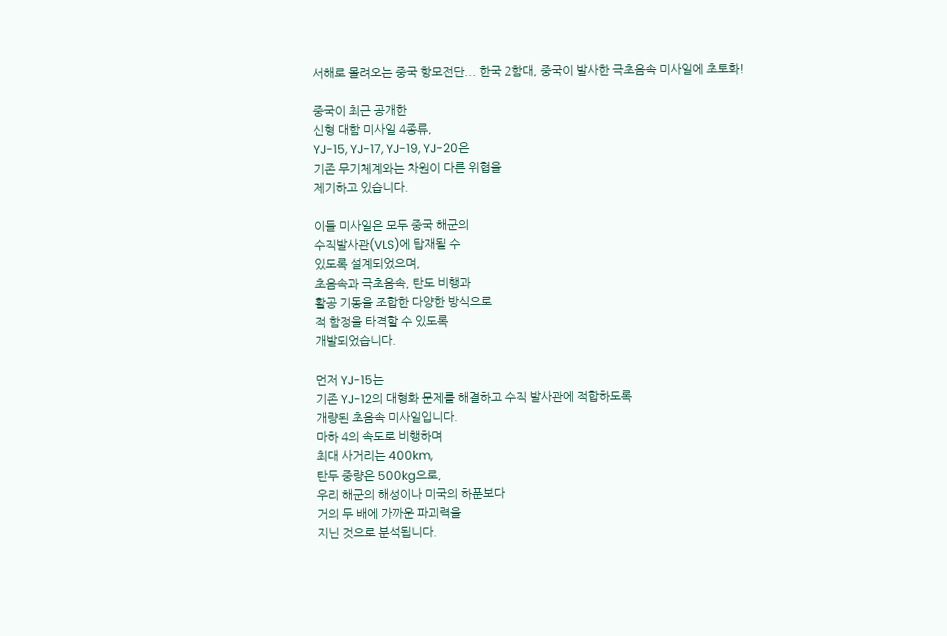서해로 몰려오는 중국 항모전단... 한국 2함대, 중국이 발사한 극초음속 미사일에 초토화!

중국이 최근 공개한
신형 대함 미사일 4종류,
YJ-15, YJ-17, YJ-19, YJ-20은
기존 무기체계와는 차원이 다른 위협을
제기하고 있습니다.

이들 미사일은 모두 중국 해군의
수직발사관(VLS)에 탑재될 수
있도록 설계되었으며,
초음속과 극초음속, 탄도 비행과
활공 기동을 조합한 다양한 방식으로
적 함정을 타격할 수 있도록
개발되었습니다.

먼저 YJ-15는
기존 YJ-12의 대형화 문제를 해결하고 수직 발사관에 적합하도록
개량된 초음속 미사일입니다.
마하 4의 속도로 비행하며
최대 사거리는 400km,
탄두 중량은 500kg으로,
우리 해군의 해성이나 미국의 하푼보다
거의 두 배에 가까운 파괴력을
지닌 것으로 분석됩니다.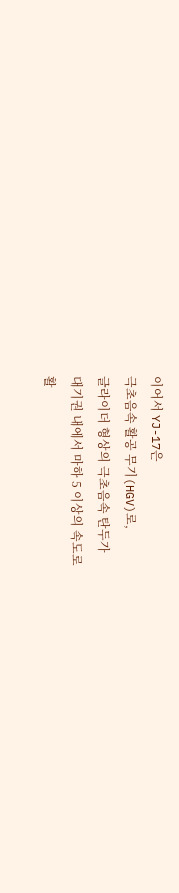이어서 YJ-17은
극초음속 활공 무기(HGV)로,
글라이더 형상의 극초음속 탄두가
대기권 내에서 마하 5 이상의 속도로
활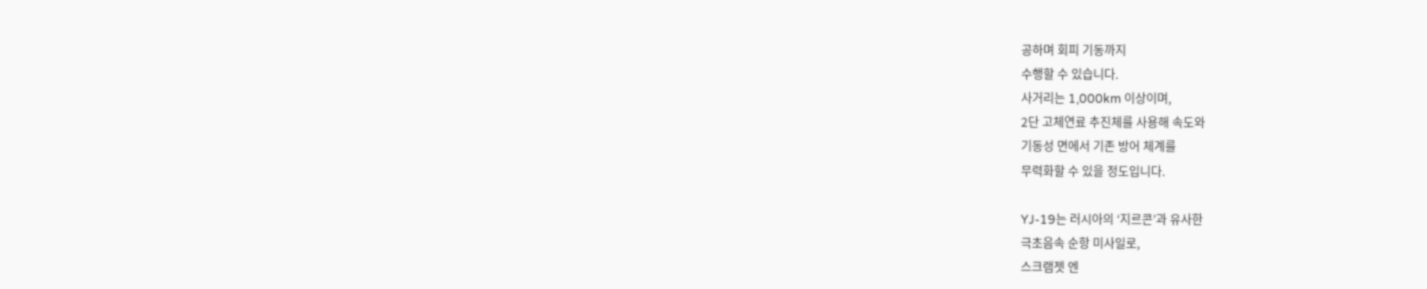공하며 회피 기동까지
수행할 수 있습니다.
사거리는 1,000km 이상이며,
2단 고체연료 추진체를 사용해 속도와
기동성 면에서 기존 방어 체계를
무력화할 수 있을 정도입니다.

YJ-19는 러시아의 ‘지르콘’과 유사한
극초음속 순항 미사일로,
스크램젯 엔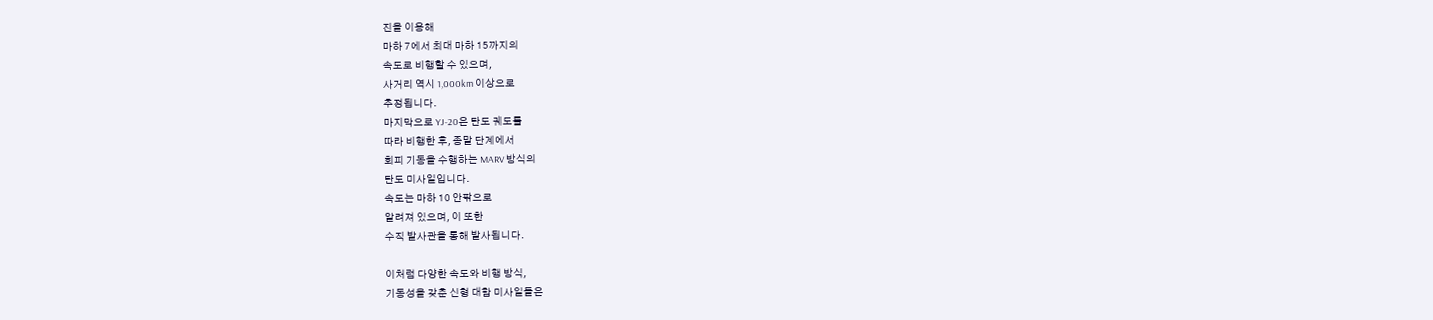진을 이용해
마하 7에서 최대 마하 15까지의
속도로 비행할 수 있으며,
사거리 역시 1,000km 이상으로
추정됩니다.
마지막으로 YJ-20은 탄도 궤도를
따라 비행한 후, 종말 단계에서
회피 기동을 수행하는 MARV 방식의
탄도 미사일입니다.
속도는 마하 10 안팎으로
알려져 있으며, 이 또한
수직 발사관을 통해 발사됩니다.

이처럼 다양한 속도와 비행 방식,
기동성을 갖춘 신형 대함 미사일들은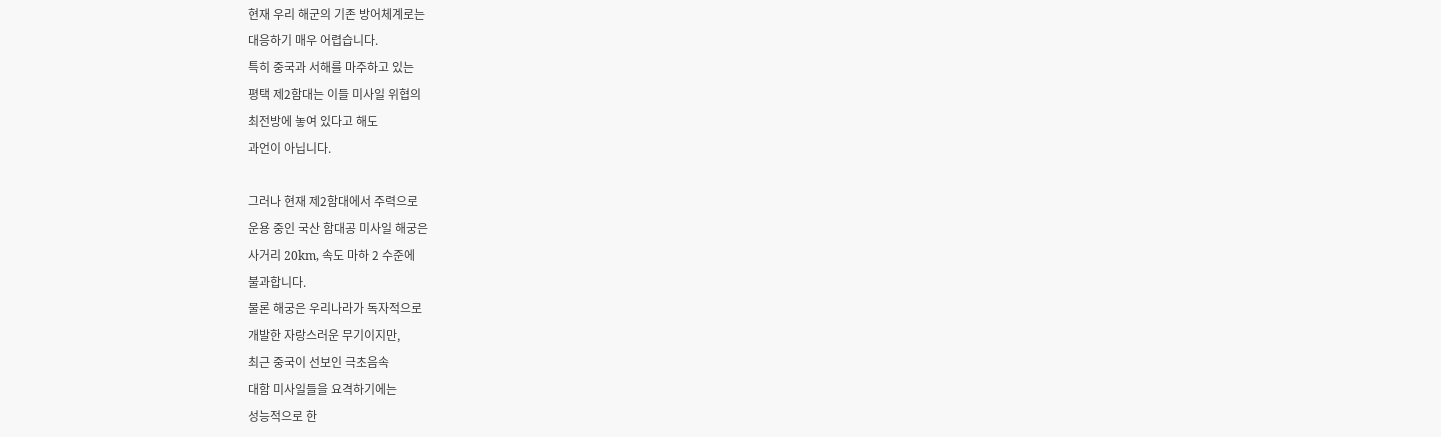현재 우리 해군의 기존 방어체계로는
대응하기 매우 어렵습니다.
특히 중국과 서해를 마주하고 있는
평택 제2함대는 이들 미사일 위협의
최전방에 놓여 있다고 해도
과언이 아닙니다.

그러나 현재 제2함대에서 주력으로
운용 중인 국산 함대공 미사일 해궁은
사거리 20km, 속도 마하 2 수준에
불과합니다.
물론 해궁은 우리나라가 독자적으로
개발한 자랑스러운 무기이지만,
최근 중국이 선보인 극초음속
대함 미사일들을 요격하기에는
성능적으로 한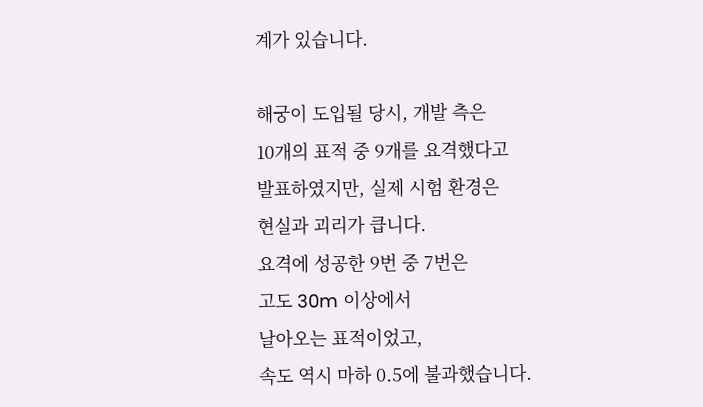계가 있습니다.

해궁이 도입될 당시, 개발 측은
10개의 표적 중 9개를 요격했다고
발표하였지만, 실제 시험 환경은
현실과 괴리가 큽니다.
요격에 성공한 9번 중 7번은
고도 30m 이상에서
날아오는 표적이었고,
속도 역시 마하 0.5에 불과했습니다.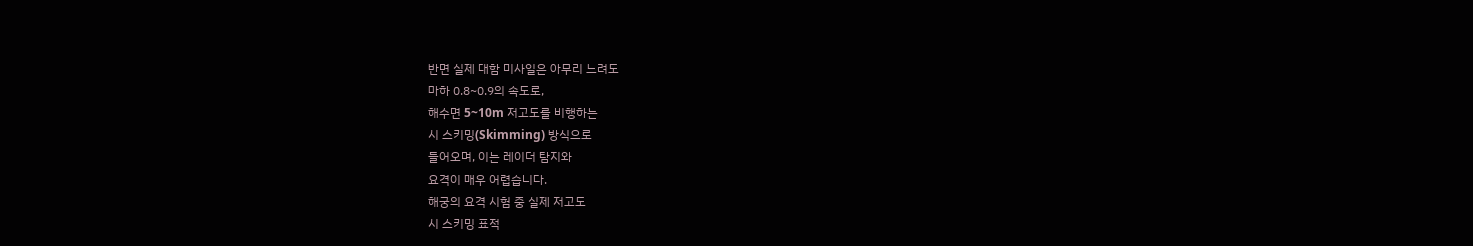반면 실제 대함 미사일은 아무리 느려도
마하 0.8~0.9의 속도로,
해수면 5~10m 저고도를 비행하는
시 스키밍(Skimming) 방식으로
들어오며, 이는 레이더 탐지와
요격이 매우 어렵습니다.
해궁의 요격 시험 중 실제 저고도
시 스키밍 표적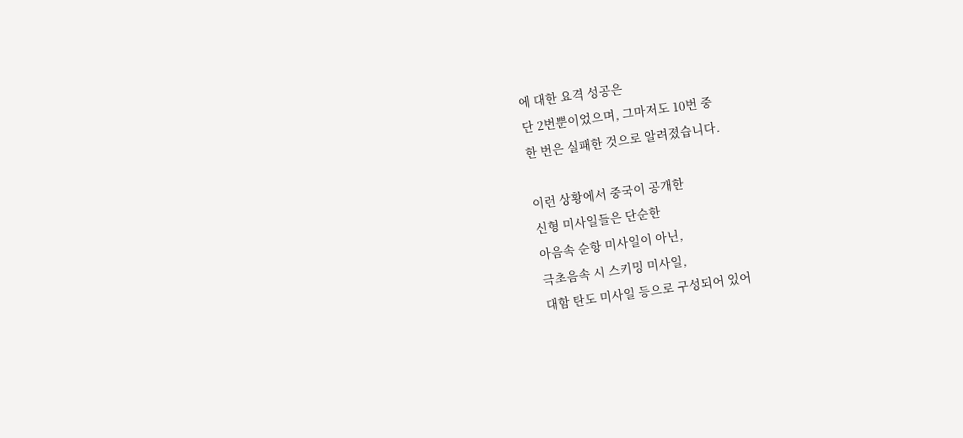에 대한 요격 성공은
단 2번뿐이었으며, 그마저도 10번 중
한 번은 실패한 것으로 알려졌습니다.

이런 상황에서 중국이 공개한
신형 미사일들은 단순한
아음속 순항 미사일이 아닌,
극초음속 시 스키밍 미사일,
대함 탄도 미사일 등으로 구성되어 있어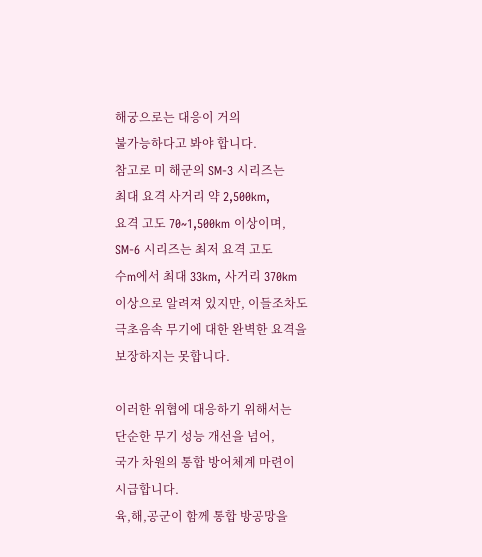해궁으로는 대응이 거의
불가능하다고 봐야 합니다.
참고로 미 해군의 SM-3 시리즈는
최대 요격 사거리 약 2,500km,
요격 고도 70~1,500km 이상이며,
SM-6 시리즈는 최저 요격 고도
수m에서 최대 33km, 사거리 370km
이상으로 알려져 있지만, 이들조차도
극초음속 무기에 대한 완벽한 요격을
보장하지는 못합니다.

이러한 위협에 대응하기 위해서는
단순한 무기 성능 개선을 넘어,
국가 차원의 통합 방어체계 마련이
시급합니다.
육,해,공군이 함께 통합 방공망을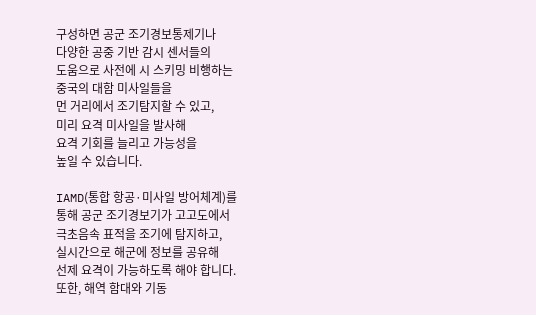구성하면 공군 조기경보통제기나
다양한 공중 기반 감시 센서들의
도움으로 사전에 시 스키밍 비행하는
중국의 대함 미사일들을
먼 거리에서 조기탐지할 수 있고,
미리 요격 미사일을 발사해
요격 기회를 늘리고 가능성을
높일 수 있습니다.

IAMD(통합 항공·미사일 방어체계)를
통해 공군 조기경보기가 고고도에서
극초음속 표적을 조기에 탐지하고,
실시간으로 해군에 정보를 공유해
선제 요격이 가능하도록 해야 합니다.
또한, 해역 함대와 기동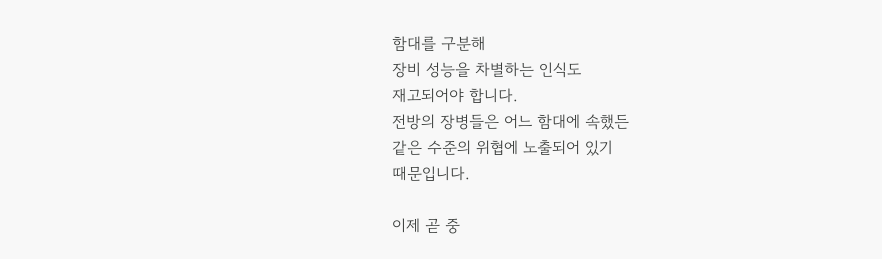함대를 구분해
장비 성능을 차별하는 인식도
재고되어야 합니다.
전방의 장병들은 어느 함대에 속했든
같은 수준의 위협에 노출되어 있기
때문입니다.

이제 곧 중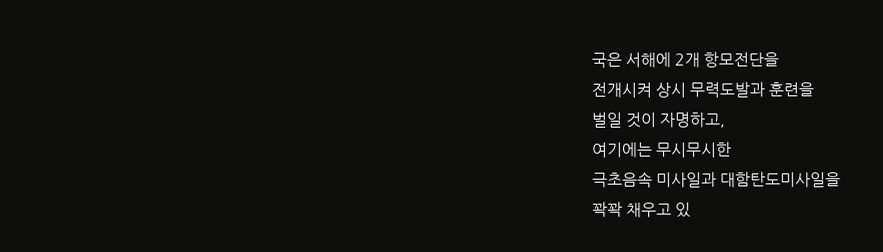국은 서해에 2개 항모전단을
전개시켜 상시 무력도발과 훈련을
벌일 것이 자명하고,
여기에는 무시무시한
극초음속 미사일과 대함탄도미사일을
꽉꽉 채우고 있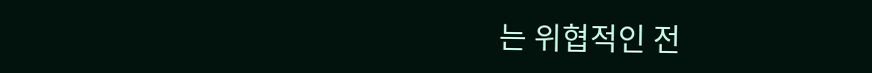는 위협적인 전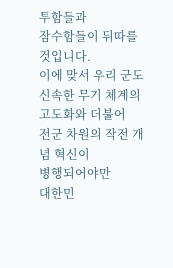투함들과
잠수함들이 뒤따를 것입니다.
이에 맞서 우리 군도
신속한 무기 체계의 고도화와 더불어
전군 차원의 작전 개념 혁신이
병행되어야만
대한민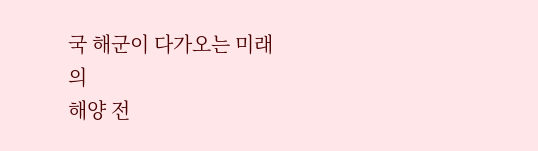국 해군이 다가오는 미래의
해양 전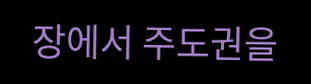장에서 주도권을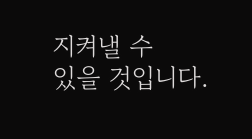지켜낼 수
있을 것입니다.